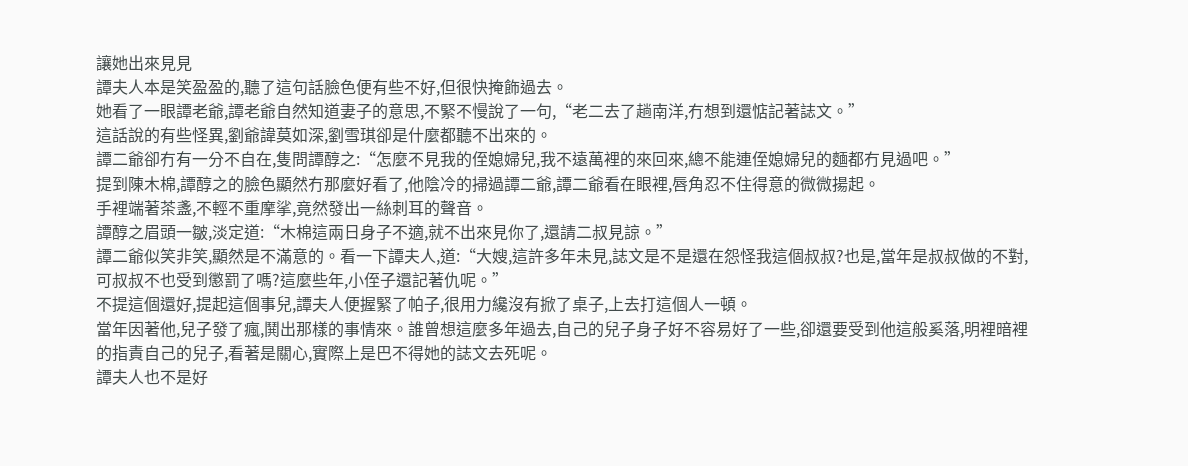讓她出來見見
譚夫人本是笑盈盈的,聽了這句話臉色便有些不好,但很快掩飾過去。
她看了一眼譚老爺,譚老爺自然知道妻子的意思,不緊不慢說了一句,“老二去了趟南洋,冇想到還惦記著誌文。”
這話說的有些怪異,劉爺諱莫如深,劉雪琪卻是什麼都聽不出來的。
譚二爺卻冇有一分不自在,隻問譚醇之:“怎麼不見我的侄媳婦兒,我不遠萬裡的來回來,總不能連侄媳婦兒的麵都冇見過吧。”
提到陳木棉,譚醇之的臉色顯然冇那麼好看了,他陰冷的掃過譚二爺,譚二爺看在眼裡,唇角忍不住得意的微微揚起。
手裡端著茶盞,不輕不重摩挲,竟然發出一絲刺耳的聲音。
譚醇之眉頭一皺,淡定道:“木棉這兩日身子不適,就不出來見你了,還請二叔見諒。”
譚二爺似笑非笑,顯然是不滿意的。看一下譚夫人,道:“大嫂,這許多年未見,誌文是不是還在怨怪我這個叔叔?也是,當年是叔叔做的不對,可叔叔不也受到懲罰了嗎?這麼些年,小侄子還記著仇呢。”
不提這個還好,提起這個事兒,譚夫人便握緊了帕子,很用力纔沒有掀了桌子,上去打這個人一頓。
當年因著他,兒子發了瘋,鬨出那樣的事情來。誰曾想這麼多年過去,自己的兒子身子好不容易好了一些,卻還要受到他這般奚落,明裡暗裡的指責自己的兒子,看著是關心,實際上是巴不得她的誌文去死呢。
譚夫人也不是好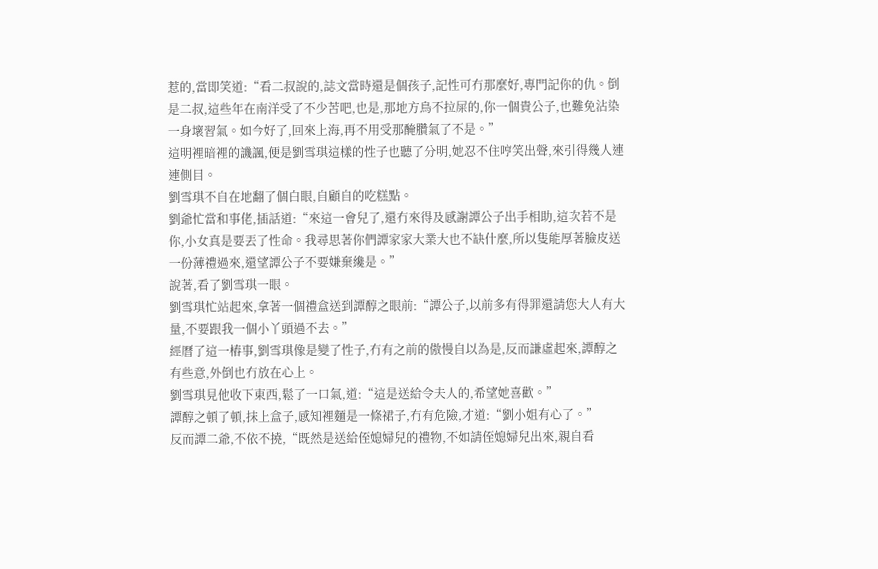惹的,當即笑道:“看二叔說的,誌文當時還是個孩子,記性可冇那麼好,專門記你的仇。倒是二叔,這些年在南洋受了不少苦吧,也是,那地方鳥不拉屎的,你一個貴公子,也難免沾染一身壞習氣。如今好了,回來上海,再不用受那醃臢氣了不是。”
這明裡暗裡的譏諷,便是劉雪琪這樣的性子也聽了分明,她忍不住哼笑出聲,來引得幾人連連側目。
劉雪琪不自在地翻了個白眼,自顧自的吃糕點。
劉爺忙當和事佬,插話道:“來這一會兒了,還冇來得及感謝譚公子出手相助,這次若不是你,小女真是要丟了性命。我尋思著你們譚家家大業大也不缺什麼,所以隻能厚著臉皮送一份薄禮過來,還望譚公子不要嫌棄纔是。”
說著,看了劉雪琪一眼。
劉雪琪忙站起來,拿著一個禮盒送到譚醇之眼前:“譚公子,以前多有得罪還請您大人有大量,不要跟我一個小丫頭過不去。”
經曆了這一樁事,劉雪琪像是變了性子,冇有之前的傲慢自以為是,反而謙虛起來,譚醇之有些意,外倒也冇放在心上。
劉雪琪見他收下東西,鬆了一口氣,道:“這是送給令夫人的,希望她喜歡。”
譚醇之頓了頓,抹上盒子,感知裡麵是一條裙子,冇有危險,才道:“劉小姐有心了。”
反而譚二爺,不依不撓,“既然是送給侄媳婦兒的禮物,不如請侄媳婦兒出來,親自看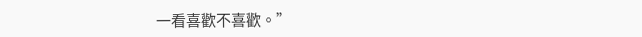一看喜歡不喜歡。”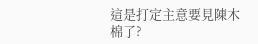這是打定主意要見陳木棉了?